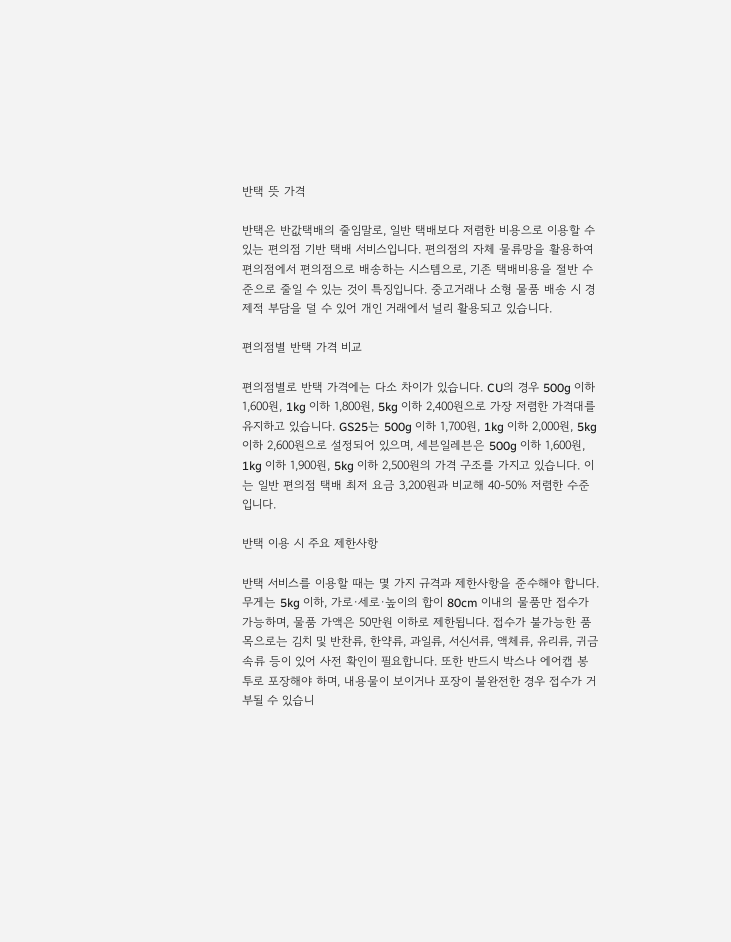반택 뜻 가격

반택은 반값택배의 줄임말로, 일반 택배보다 저렴한 비용으로 이용할 수 있는 편의점 기반 택배 서비스입니다. 편의점의 자체 물류망을 활용하여 편의점에서 편의점으로 배송하는 시스템으로, 기존 택배비용을 절반 수준으로 줄일 수 있는 것이 특징입니다. 중고거래나 소형 물품 배송 시 경제적 부담을 덜 수 있어 개인 거래에서 널리 활용되고 있습니다.

편의점별 반택 가격 비교

편의점별로 반택 가격에는 다소 차이가 있습니다. CU의 경우 500g 이하 1,600원, 1kg 이하 1,800원, 5kg 이하 2,400원으로 가장 저렴한 가격대를 유지하고 있습니다. GS25는 500g 이하 1,700원, 1kg 이하 2,000원, 5kg 이하 2,600원으로 설정되어 있으며, 세븐일레븐은 500g 이하 1,600원, 1kg 이하 1,900원, 5kg 이하 2,500원의 가격 구조를 가지고 있습니다. 이는 일반 편의점 택배 최저 요금 3,200원과 비교해 40-50% 저렴한 수준입니다.

반택 이용 시 주요 제한사항

반택 서비스를 이용할 때는 몇 가지 규격과 제한사항을 준수해야 합니다. 무게는 5kg 이하, 가로·세로·높이의 합이 80cm 이내의 물품만 접수가 가능하며, 물품 가액은 50만원 이하로 제한됩니다. 접수가 불가능한 품목으로는 김치 및 반찬류, 한약류, 과일류, 서신서류, 액체류, 유리류, 귀금속류 등이 있어 사전 확인이 필요합니다. 또한 반드시 박스나 에어캡 봉투로 포장해야 하며, 내용물이 보이거나 포장이 불완전한 경우 접수가 거부될 수 있습니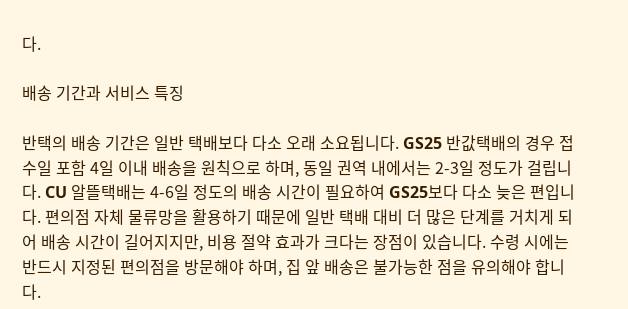다.

배송 기간과 서비스 특징

반택의 배송 기간은 일반 택배보다 다소 오래 소요됩니다. GS25 반값택배의 경우 접수일 포함 4일 이내 배송을 원칙으로 하며, 동일 권역 내에서는 2-3일 정도가 걸립니다. CU 알뜰택배는 4-6일 정도의 배송 시간이 필요하여 GS25보다 다소 늦은 편입니다. 편의점 자체 물류망을 활용하기 때문에 일반 택배 대비 더 많은 단계를 거치게 되어 배송 시간이 길어지지만, 비용 절약 효과가 크다는 장점이 있습니다. 수령 시에는 반드시 지정된 편의점을 방문해야 하며, 집 앞 배송은 불가능한 점을 유의해야 합니다.